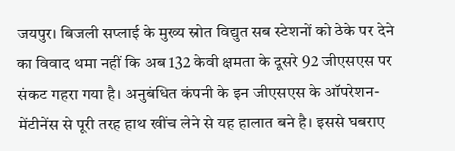जयपुर। बिजली सप्लाई के मुख्य स्रोत विद्युत सब स्टेशनों को ठेके पर देने का विवाद थमा नहीं कि अब 132 केवी क्षमता के दूसरे 92 जीएसएस पर संकट गहरा गया है। अनुबंधित कंपनी के इन जीएसएस के ऑपरेशन-मेंटीनेंस से पूरी तरह हाथ खींच लेने से यह हालात बने है। इससे घबराए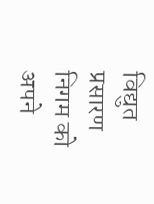विद्युत प्रसारण निगम को अपने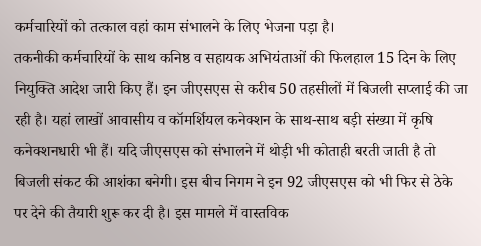कर्मचारियों को तत्काल वहां काम संभालने के लिए भेजना पड़ा है।
तकनीकी कर्मचारियों के साथ कनिष्ठ व सहायक अभियंताओं की फिलहाल 15 दिन के लिए नियुक्ति आदेश जारी किए हैं। इन जीएसएस से करीब 50 तहसीलों में बिजली सप्लाई की जा रही है। यहां लाखों आवासीय व कॉमर्शियल कनेक्शन के साथ-साथ बड़ी संख्या में कृषि कनेक्शनधारी भी हैं। यदि जीएसएस को संभालने में थोड़ी भी कोताही बरती जाती है तो बिजली संकट की आशंका बनेगी। इस बीच निगम ने इन 92 जीएसएस को भी फिर से ठेके पर देने की तैयारी शुरू कर दी है। इस मामले में वास्तविक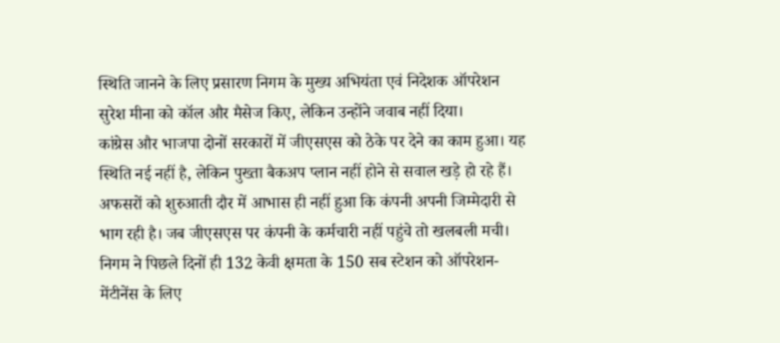स्थिति जानने के लिए प्रसारण निगम के मुख्य अभियंता एवं निदेशक ऑपरेशन सुरेश मीना को कॉल और मैसेज किए, लेकिन उन्होंने जवाब नहीं दिया।
कांग्रेस और भाजपा दोनों सरकारों में जीएसएस को ठेके पर देने का काम हुआ। यह स्थिति नई नहीं है, लेकिन पुख्ता बैकअप प्लान नहीं होने से सवाल खड़े हो रहे हैं। अफसरों को शुरुआती दौर में आभास ही नहीं हुआ कि कंपनी अपनी जिम्मेदारी से भाग रही है। जब जीएसएस पर कंपनी के कर्मचारी नहीं पहुंचे तो खलबली मची।
निगम ने पिछले दिनों ही 132 केवी क्षमता के 150 सब स्टेशन को ऑपरेशन-मेंटीनेंस के लिए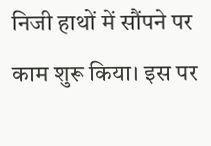निजी हाथों में सौंपने पर काम शुरू किया। इस पर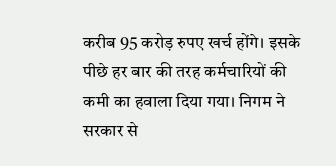करीब 95 करोड़ रुपए खर्च होंगे। इसके पीछे हर बार की तरह कर्मचारियों की कमी का हवाला दिया गया। निगम ने सरकार से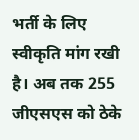भर्ती के लिए स्वीकृति मांग रखी है। अब तक 255 जीएसएस को ठेके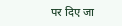पर दिए जा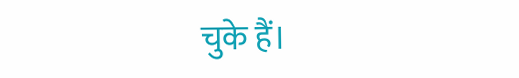चुके हैं।